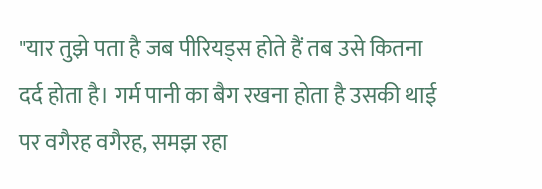"यार तुझे पता है जब पीरियड्स होते हैं तब उसे कितना दर्द होता है। गर्म पानी का बैग रखना होता है उसकी थाई पर वगैरह वगैरह, समझ रहा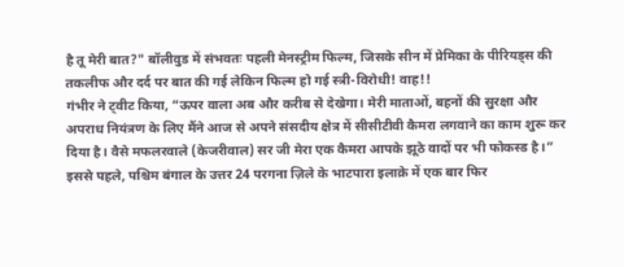है तू मेरी बात?" बॉलीवुड में संभवतः पहली मेनस्ट्रीम फिल्म, जिसके सीन में प्रेमिका के पीरियड्स की तकलीफ और दर्द पर बात की गई लेकिन फिल्म हो गई स्त्री-विरोधी! वाह!!
गंभीर ने ट्वीट किया, “ऊपर वाला अब और करीब से देखेगा। मेरी माताओं, बहनों की सुरक्षा और अपराध नियंत्रण के लिए मैंने आज से अपने संसदीय क्षेत्र में सीसीटीवी कैमरा लगवाने का काम शुरू कर दिया है। वैसे मफलरवाले (केजरीवाल) सर जी मेरा एक कैमरा आपके झूठे वादों पर भी फोकस्ड है।”
इससे पहले, पश्चिम बंगाल के उत्तर 24 परगना ज़िले के भाटपारा इलाक़े में एक बार फिर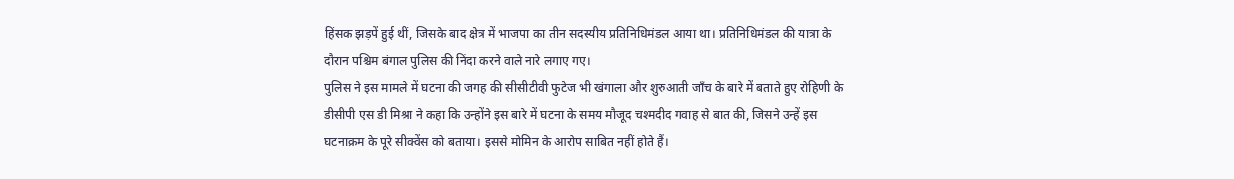हिंसक झड़पें हुई थीं, जिसके बाद क्षेत्र में भाजपा का तीन सदस्यीय प्रतिनिधिमंडल आया था। प्रतिनिधिमंडल की यात्रा के दौरान पश्चिम बंगाल पुलिस की निंदा करने वाले नारे लगाए गए।
पुलिस ने इस मामले में घटना की जगह की सीसीटीवी फुटेज भी खंगाला और शुरुआती जाँच के बारे में बताते हुए रोहिणी के डीसीपी एस डी मिश्रा ने कहा कि उन्होंने इस बारे में घटना के समय मौजूद चश्मदीद गवाह से बात की, जिसने उन्हें इस घटनाक्रम के पूरे सीक्वेंस को बताया। इससे मोमिन के आरोप साबित नहीं होते हैं।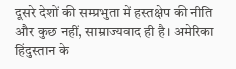दूसरे देशों की सम्प्रभुता में हस्तक्षेप की नीति और कुछ नहीं, साम्राज्यवाद ही है। अमेरिका हिंदुस्तान के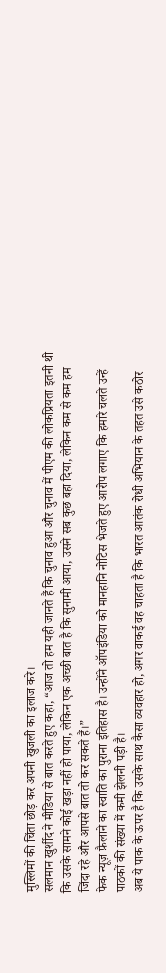मुस्लिमों की चिंता छोड़ कर अपनी खुजली का इलाज करे।
सलमान खुर्शीद ने मीडिया से बात करते हुए कहा, “आज तो हम यही जानते हैं कि चुनाव हुआ और चुनाव में पीएम की लोकप्रियता इतनी थी कि उसके सामने कोई खड़ा नहीं हो पाया, लेकिन एक अच्छी बात है कि सुनामी आया, उसने सब कुछ बहा दिया, लेकिन कम से कम हम जिंदा रहे और आपसे बात तो कर सकते हैं।”
फेक न्यूज़ फ़ैलाने का स्वाति का पुराना इतिहास है। उन्होंने ऑपइंडिया को मानहानि नोटिस भेजते हुए आरोप लगाए कि हमारे चलते उन्हें पाठकों की संख्या में कमी झेलनी पड़ी है।
अब ये पाक के ऊपर है कि उसके साथ कैसा व्यवहार हो, अगर वाकई वह चाहता है कि भारत आतंक रोधी अभियान के तहत उसे कठोर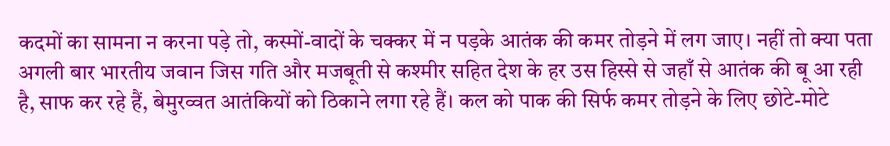कदमों का सामना न करना पड़े तो, कस्मों-वादों के चक्कर में न पड़के आतंक की कमर तोड़ने में लग जाए। नहीं तो क्या पता अगली बार भारतीय जवान जिस गति और मजबूती से कश्मीर सहित देश के हर उस हिस्से से जहाँ से आतंक की बू आ रही है, साफ कर रहे हैं, बेमुरव्वत आतंकियों को ठिकाने लगा रहे हैं। कल को पाक की सिर्फ कमर तोड़ने के लिए छोटे-मोटे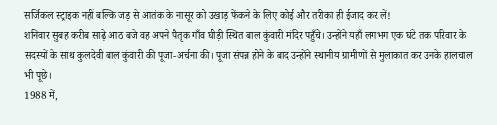सर्जिकल स्ट्राइक नहीं बल्कि जड़ से आतंक के नासूर को उखाड़ फेंकने के लिए कोई और तरीका ही ईजाद कर लें!
शनिवार सुबह करीब साढ़े आठ बजे वह अपने पैतृक गाँव घीड़ी स्थित बाल कुंवारी मंदिर पहुँचे। उन्होंने यहाँ लगभग एक घंटे तक परिवार के सदस्यों के साथ कुलदेवी बाल कुंवारी की पूजा-अर्चना की। पूजा संपन्न होने के बाद उन्होंने स्थानीय ग्रामीणों से मुलाकात कर उनके हालचाल भी पूछे।
1988 में,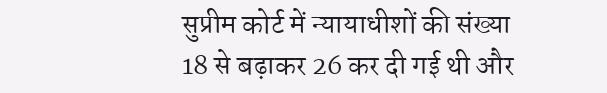सुप्रीम कोर्ट में न्यायाधीशों की संख्या 18 से बढ़ाकर 26 कर दी गई थी और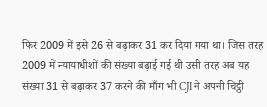फिर 2009 में इसे 26 से बढ़ाकर 31 कर दिया गया था। जिस तरह 2009 में न्यायाधीशों की संख्या बढ़ाई गई थी उसी तरह अब यह संख्या 31 से बढ़ाकर 37 करने की माँग भी CJI ने अपनी चिट्ठी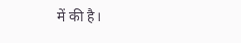में की है।